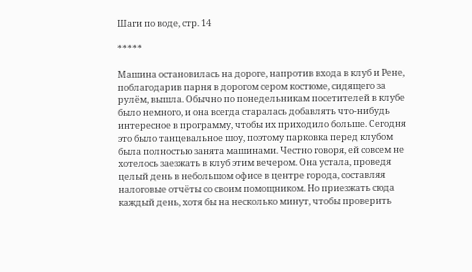Шаги по воде, стр. 14

*****

Машина остановилась на дороге, напротив входа в клуб и Рене, поблагодарив парня в дорогом сером костюме, сидящего за рулём, вышла. Обычно по понедельникам посетителей в клубе было немного, и она всегда старалась добавлять что-нибудь интересное в программу, чтобы их приходило больше. Сегодня это было танцевальное шоу, поэтому парковка перед клубом была полностью занята машинами. Честно говоря, ей совсем не хотелось заезжать в клуб этим вечером. Она устала, проведя целый день в небольшом офисе в центре города, составляя налоговые отчёты со своим помощником. Но приезжать сюда каждый день, хотя бы на несколько минут, чтобы проверить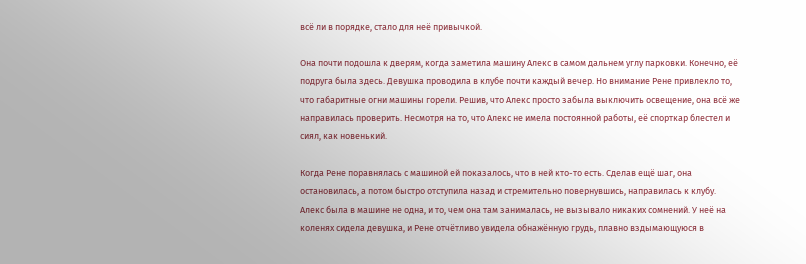всё ли в порядке, стало для неё привычкой.

Она почти подошла к дверям, когда заметила машину Алекс в самом дальнем углу парковки. Конечно, её подруга была здесь. Девушка проводила в клубе почти каждый вечер. Но внимание Рене привлекло то, что габаритные огни машины горели. Решив, что Алекс просто забыла выключить освещение, она всё же направилась проверить. Несмотря на то, что Алекс не имела постоянной работы, её спорткар блестел и сиял, как новенький.

Когда Рене поравнялась с машиной ей показалось, что в ней кто-то есть. Сделав ещё шаг, она остановилась, а потом быстро отступила назад и стремительно повернувшись, направилась к клубу. Алекс была в машине не одна, и то, чем она там занималась, не вызывало никаких сомнений. У неё на коленях сидела девушка, и Рене отчётливо увидела обнажённую грудь, плавно вздымающуюся в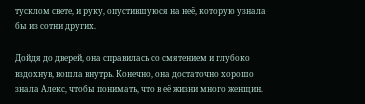тусклом свете, и руку, опустившуюся на неё, которую узнала бы из сотни других.

Дойдя до дверей, она справилась со смятением и глубоко вздохнув, вошла внутрь. Конечно, она достаточно хорошо знала Алекс, чтобы понимать, что в её жизни много женщин.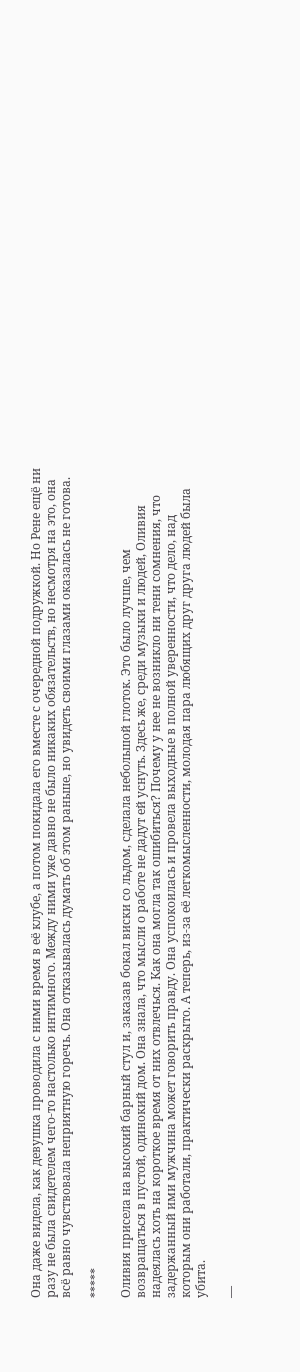Она даже видела, как девушка проводила с ними время в её клубе, а потом покидала его вместе с очередной подружкой. Но Рене ещё ни разу не была свидетелем чего-то настолько интимного. Между ними уже давно не было никаких обязательств, но несмотря на это, она всё равно чувствовала неприятную горечь. Она отказывалась думать об этом раньше, но увидеть своими глазами оказалась не готова.

*****

Оливия присела на высокий барный стул и, заказав бокал виски со льдом, сделала небольшой глоток. Это было лучше, чем возвращаться в пустой, одинокий дом. Она знала, что мысли о работе не дадут ей уснуть. Здесь же, среди музыки и людей, Оливия надеялась хоть на короткое время от них отвлечься. Как она могла так ошибиться? Почему у нее не возникло ни тени сомнения, что задержанный ими мужчина может говорить правду. Она успокоилась и провела выходные в полной уверенности, что дело, над которым они работали, практически раскрыто. А теперь, из-за её легкомысленности, молодая пара любящих друг друга людей была убита.

—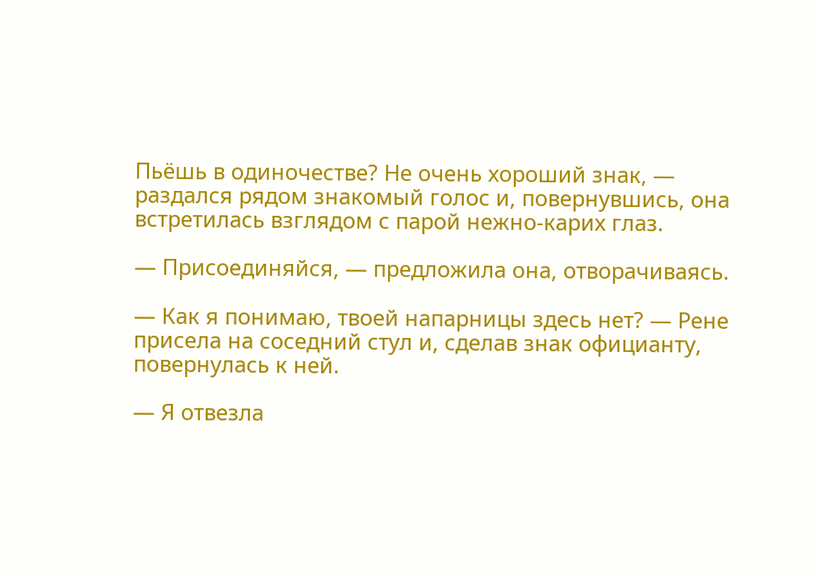Пьёшь в одиночестве? Не очень хороший знак, — раздался рядом знакомый голос и, повернувшись, она встретилась взглядом с парой нежно-карих глаз.

— Присоединяйся, — предложила она, отворачиваясь.

— Как я понимаю, твоей напарницы здесь нет? — Рене присела на соседний стул и, сделав знак официанту, повернулась к ней.

— Я отвезла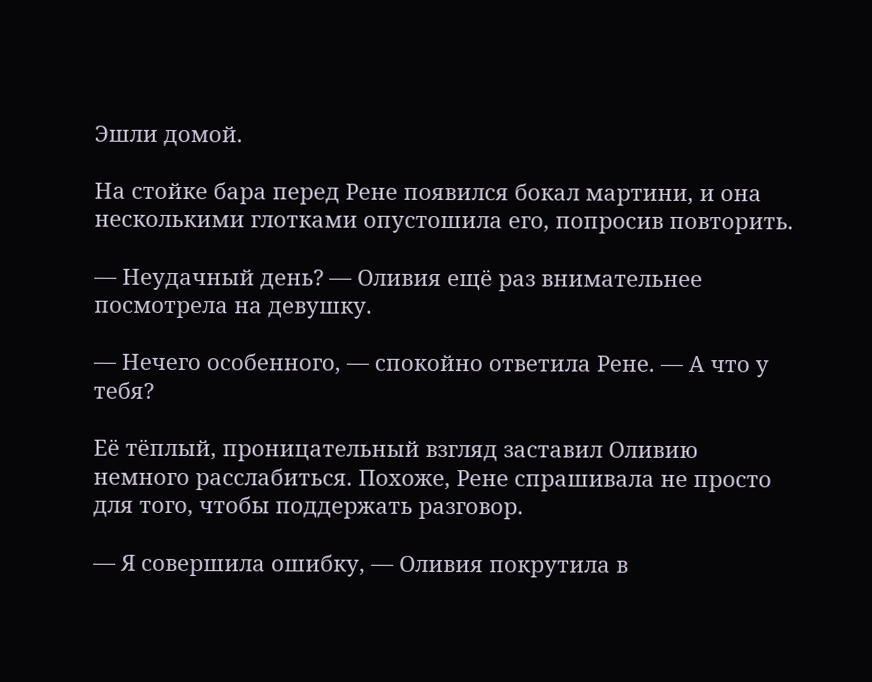Эшли домой.

На стойке бара перед Рене появился бокал мартини, и она несколькими глотками опустошила его, попросив повторить.

— Неудачный день? — Оливия ещё раз внимательнее посмотрела на девушку.

— Нечего особенного, — спокойно ответила Рене. — А что у тебя?

Её тёплый, проницательный взгляд заставил Оливию немного расслабиться. Похоже, Рене спрашивала не просто для того, чтобы поддержать разговор.

— Я совершила ошибку, — Оливия покрутила в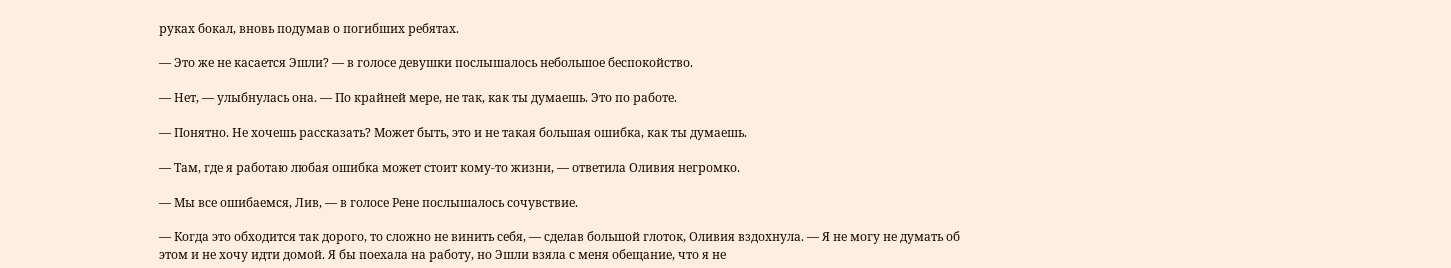руках бокал, вновь подумав о погибших ребятах.

— Это же не касается Эшли? — в голосе девушки послышалось небольшое беспокойство.

— Нет, — улыбнулась она. — По крайней мере, не так, как ты думаешь. Это по работе.

— Понятно. Не хочешь рассказать? Может быть, это и не такая большая ошибка, как ты думаешь.

— Там, где я работаю любая ошибка может стоит кому-то жизни, — ответила Оливия негромко.

— Мы все ошибаемся, Лив, — в голосе Рене послышалось сочувствие.

— Когда это обходится так дорого, то сложно не винить себя, — сделав большой глоток, Оливия вздохнула. — Я не могу не думать об этом и не хочу идти домой. Я бы поехала на работу, но Эшли взяла с меня обещание, что я не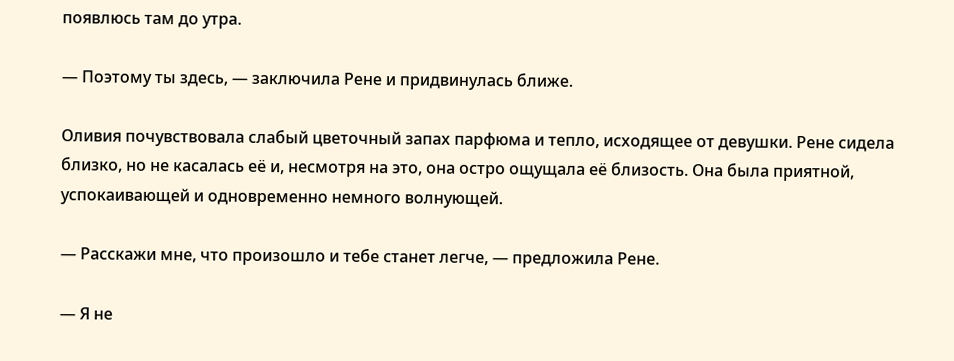появлюсь там до утра.

— Поэтому ты здесь, — заключила Рене и придвинулась ближе.

Оливия почувствовала слабый цветочный запах парфюма и тепло, исходящее от девушки. Рене сидела близко, но не касалась её и, несмотря на это, она остро ощущала её близость. Она была приятной, успокаивающей и одновременно немного волнующей.

— Расскажи мне, что произошло и тебе станет легче, — предложила Рене.

— Я не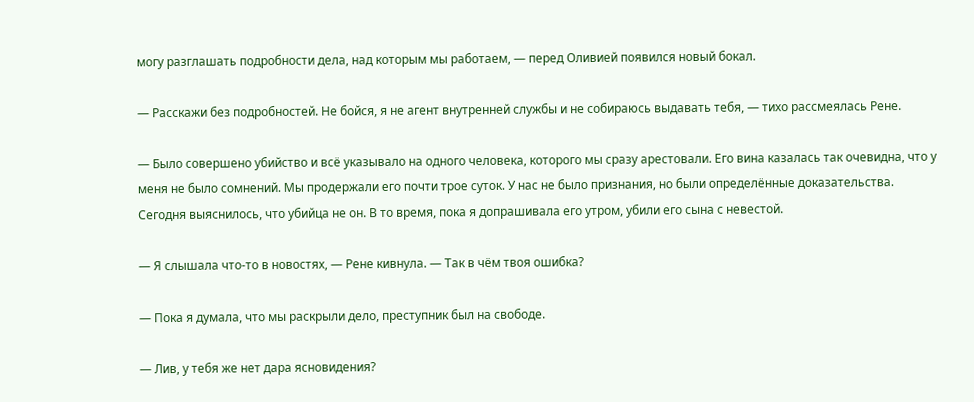могу разглашать подробности дела, над которым мы работаем, — перед Оливией появился новый бокал.

— Расскажи без подробностей. Не бойся, я не агент внутренней службы и не собираюсь выдавать тебя, — тихо рассмеялась Рене.

— Было совершено убийство и всё указывало на одного человека, которого мы сразу арестовали. Его вина казалась так очевидна, что у меня не было сомнений. Мы продержали его почти трое суток. У нас не было признания, но были определённые доказательства. Сегодня выяснилось, что убийца не он. В то время, пока я допрашивала его утром, убили его сына с невестой.

— Я слышала что-то в новостях, — Рене кивнула. — Так в чём твоя ошибка?

— Пока я думала, что мы раскрыли дело, преступник был на свободе.

— Лив, у тебя же нет дара ясновидения?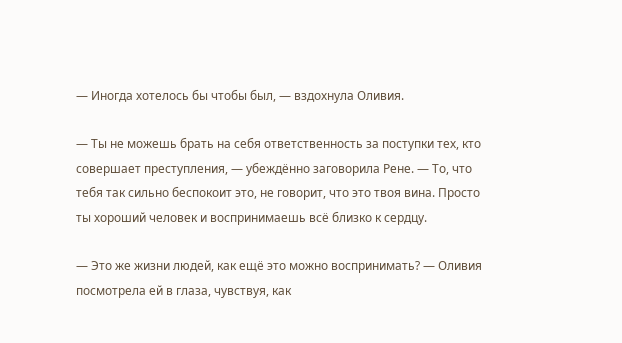— Иногда хотелось бы чтобы был, — вздохнула Оливия.

— Ты не можешь брать на себя ответственность за поступки тех, кто совершает преступления, — убеждённо заговорила Рене. — То, что тебя так сильно беспокоит это, не говорит, что это твоя вина. Просто ты хороший человек и воспринимаешь всё близко к сердцу.

— Это же жизни людей, как ещё это можно воспринимать? — Оливия посмотрела ей в глаза, чувствуя, как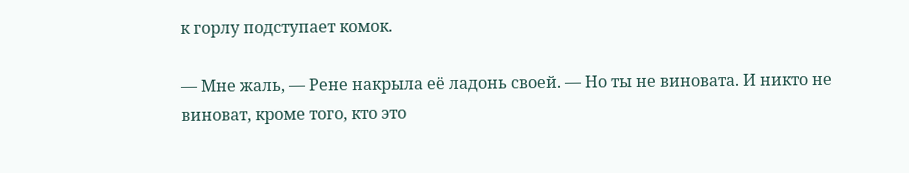к горлу подступает комок.

— Мне жаль, — Рене накрыла её ладонь своей. — Но ты не виновата. И никто не виноват, кроме того, кто это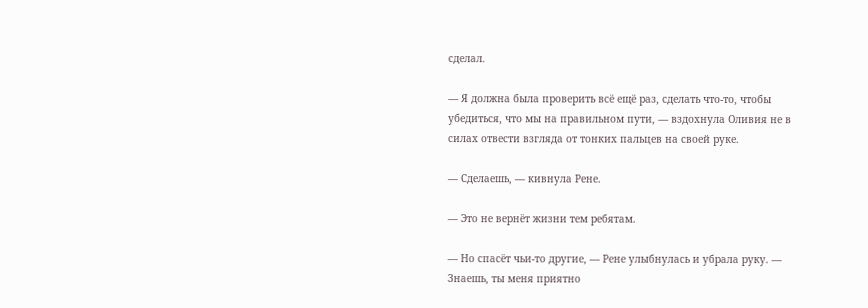сделал.

— Я должна была проверить всё ещё раз, сделать что-то, чтобы убедиться, что мы на правильном пути, — вздохнула Оливия не в силах отвести взгляда от тонких пальцев на своей руке.

— Сделаешь, — кивнула Рене.

— Это не вернёт жизни тем ребятам.

— Но спасёт чьи-то другие, — Рене улыбнулась и убрала руку. — Знаешь, ты меня приятно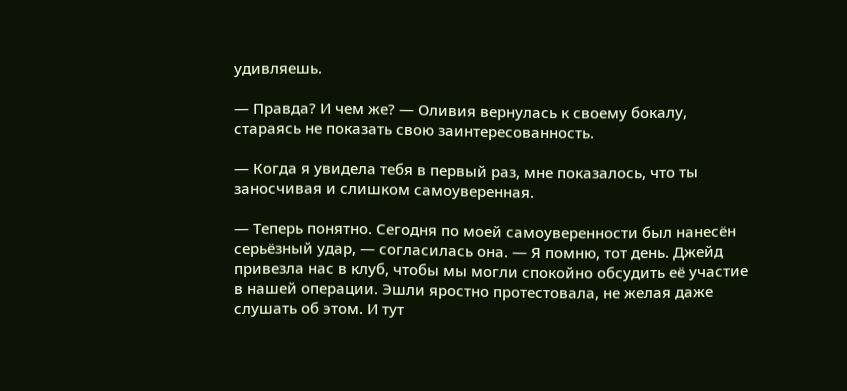удивляешь.

— Правда? И чем же? — Оливия вернулась к своему бокалу, стараясь не показать свою заинтересованность.

— Когда я увидела тебя в первый раз, мне показалось, что ты заносчивая и слишком самоуверенная.

— Теперь понятно. Сегодня по моей самоуверенности был нанесён серьёзный удар, — согласилась она. — Я помню, тот день. Джейд привезла нас в клуб, чтобы мы могли спокойно обсудить её участие в нашей операции. Эшли яростно протестовала, не желая даже слушать об этом. И тут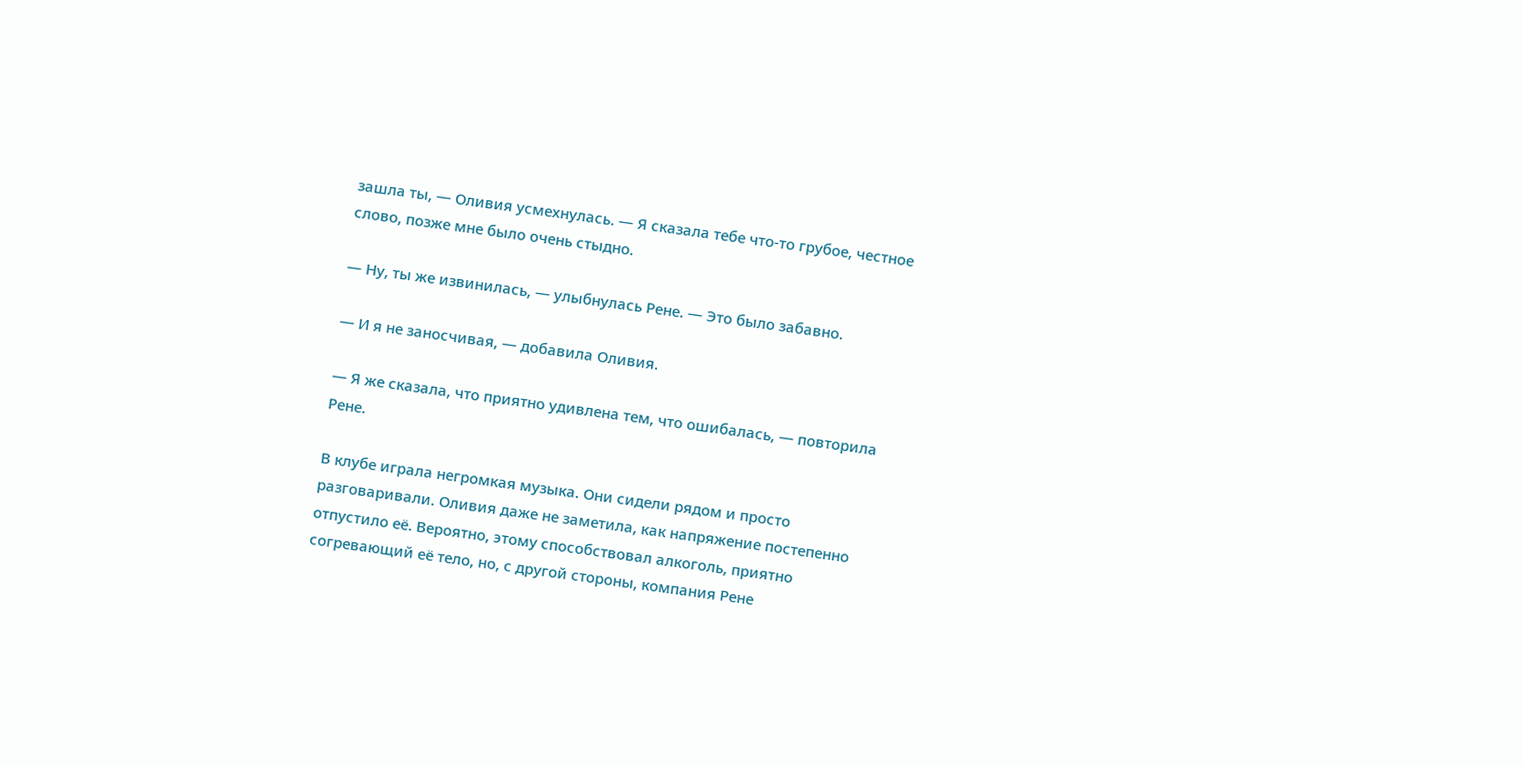зашла ты, — Оливия усмехнулась. — Я сказала тебе что-то грубое, честное слово, позже мне было очень стыдно.

— Ну, ты же извинилась, — улыбнулась Рене. — Это было забавно.

— И я не заносчивая, — добавила Оливия.

— Я же сказала, что приятно удивлена тем, что ошибалась, — повторила Рене.

В клубе играла негромкая музыка. Они сидели рядом и просто разговаривали. Оливия даже не заметила, как напряжение постепенно отпустило её. Вероятно, этому способствовал алкоголь, приятно согревающий её тело, но, с другой стороны, компания Рене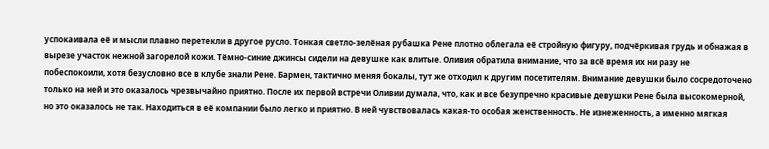успокаивала её и мысли плавно перетекли в другое русло. Тонкая светло-зелёная рубашка Рене плотно облегала её стройную фигуру, подчёркивая грудь и обнажая в вырезе участок нежной загорелой кожи. Тёмно-синие джинсы сидели на девушке как влитые. Оливия обратила внимание, что за всё время их ни разу не побеспокоили, хотя безусловно все в клубе знали Рене. Бармен, тактично меняя бокалы, тут же отходил к другим посетителям. Внимание девушки было сосредоточено только на ней и это оказалось чрезвычайно приятно. После их первой встречи Оливии думала, что, как и все безупречно красивые девушки Рене была высокомерной, но это оказалось не так. Находиться в её компании было легко и приятно. В ней чувствовалась какая-то особая женственность. Не изнеженность, а именно мягкая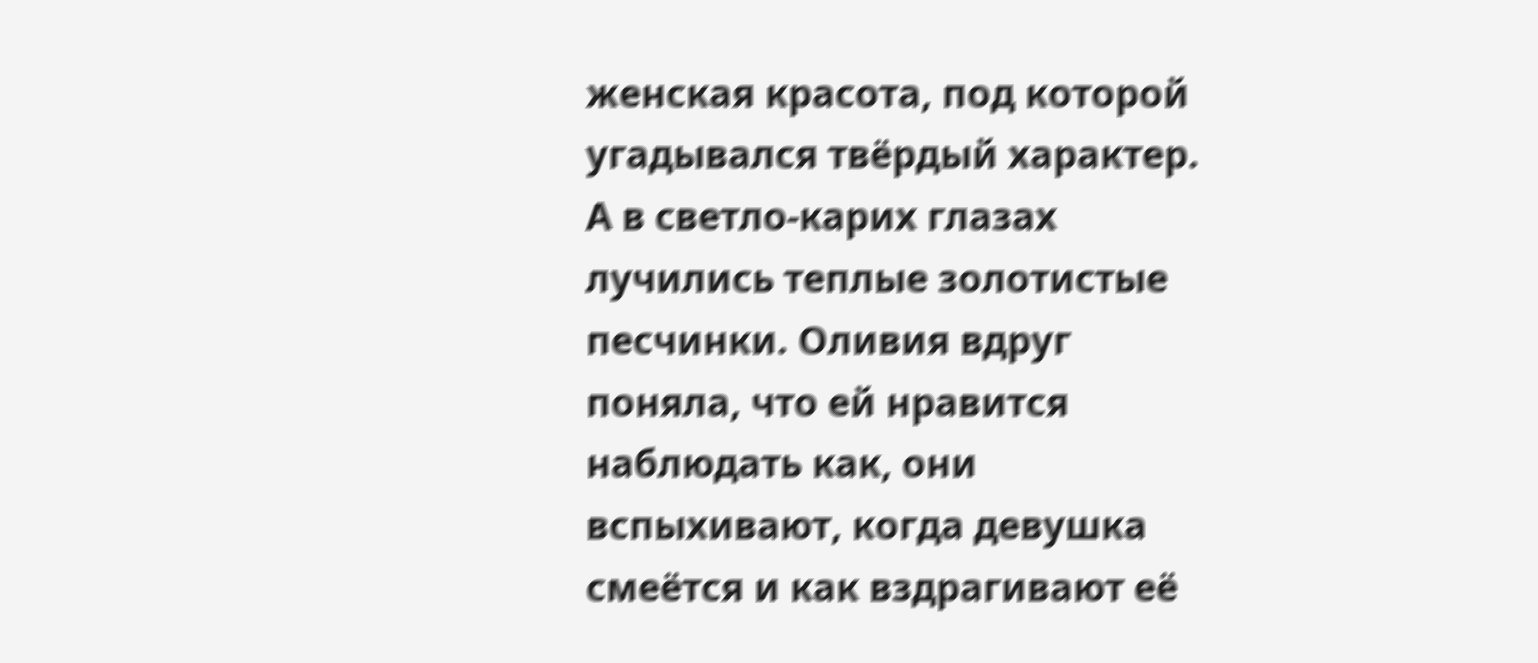женская красота, под которой угадывался твёрдый характер. А в светло-карих глазах лучились теплые золотистые песчинки. Оливия вдруг поняла, что ей нравится наблюдать как, они вспыхивают, когда девушка смеётся и как вздрагивают её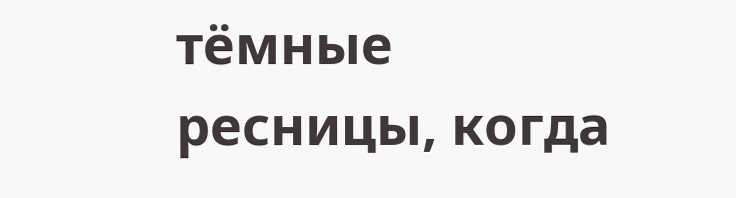тёмные ресницы, когда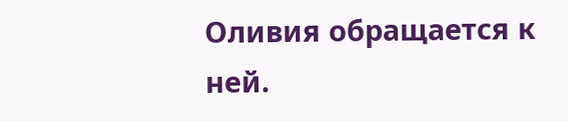Оливия обращается к ней.